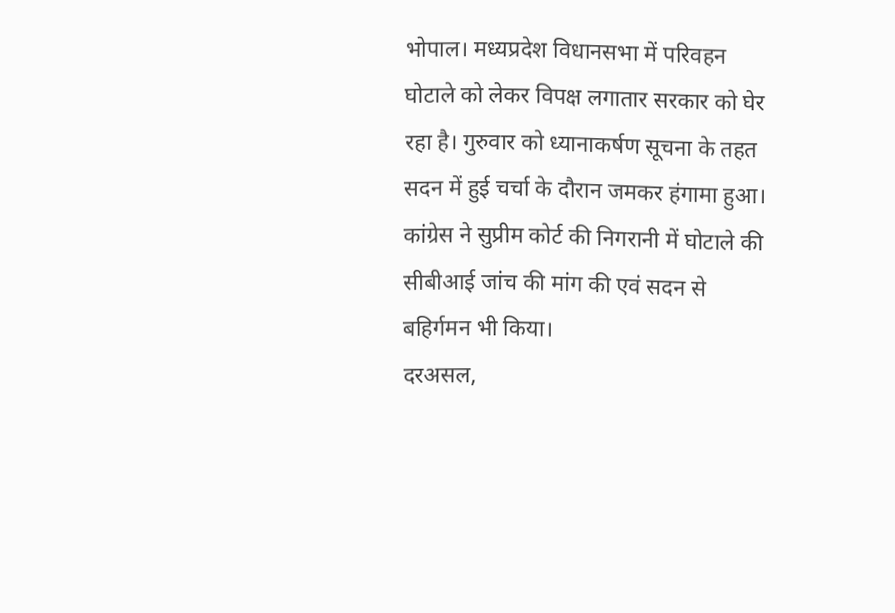भोपाल। मध्यप्रदेश विधानसभा में परिवहन घोटाले को लेकर विपक्ष लगातार सरकार को घेर रहा है। गुरुवार को ध्यानाकर्षण सूचना के तहत सदन में हुई चर्चा के दौरान जमकर हंगामा हुआ। कांग्रेस ने सुप्रीम कोर्ट की निगरानी में घोटाले की सीबीआई जांच की मांग की एवं सदन से बहिर्गमन भी किया।
दरअसल,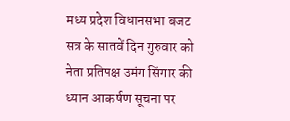मध्य प्रदेश विधानसभा बजट सत्र के सातवें दिन गुरुवार को नेता प्रतिपक्ष उमंग सिंगार की ध्यान आकर्षण सूचना पर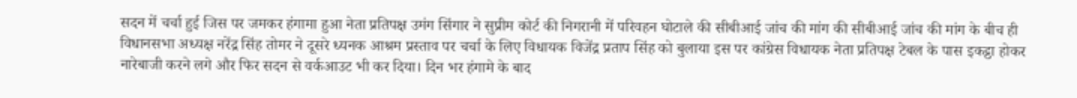सदन में चर्चा हुई जिस पर जमकर हंगामा हुआ नेता प्रतिपक्ष उमंग सिंगार ने सुप्रीम कोर्ट की निगरानी में परिवहन घोटाले की सीबीआई जांच की मांग की सीबीआई जांच की मांग के बीच ही विधानसभा अध्यक्ष नरेंद्र सिंह तोमर ने दूसरे ध्यनक आश्रम प्रस्ताव पर चर्चा के लिए विधायक विजेंद्र प्रताप सिंह को बुलाया इस पर कांग्रेस विधायक नेता प्रतिपक्ष टेबल के पास इकट्ठा होकर नारेबाजी करने लगे और फिर सदन से वर्कआउट भी कर दिया। दिन भर हंगामे के बाद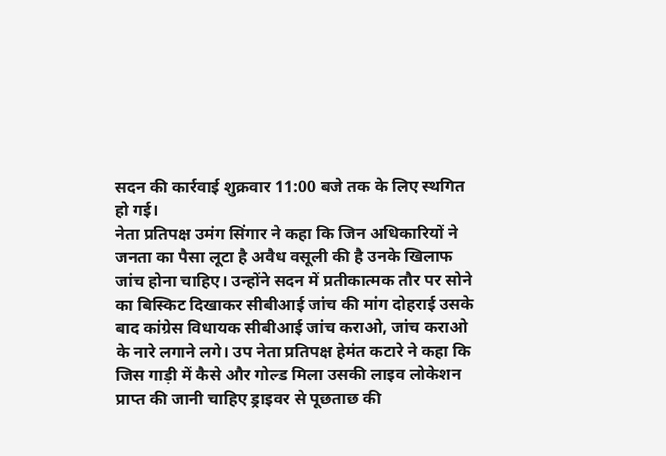सदन की कार्रवाई शुक्रवार 11:00 बजे तक के लिए स्थगित हो गई।
नेता प्रतिपक्ष उमंग सिंगार ने कहा कि जिन अधिकारियों ने जनता का पैसा लूटा है अवैध वसूली की है उनके खिलाफ जांच होना चाहिए। उन्होंने सदन में प्रतीकात्मक तौर पर सोने का बिस्किट दिखाकर सीबीआई जांच की मांग दोहराई उसके बाद कांग्रेस विधायक सीबीआई जांच कराओ, जांच कराओ के नारे लगाने लगे। उप नेता प्रतिपक्ष हेमंत कटारे ने कहा कि जिस गाड़ी में कैसे और गोल्ड मिला उसकी लाइव लोकेशन प्राप्त की जानी चाहिए ड्राइवर से पूछताछ की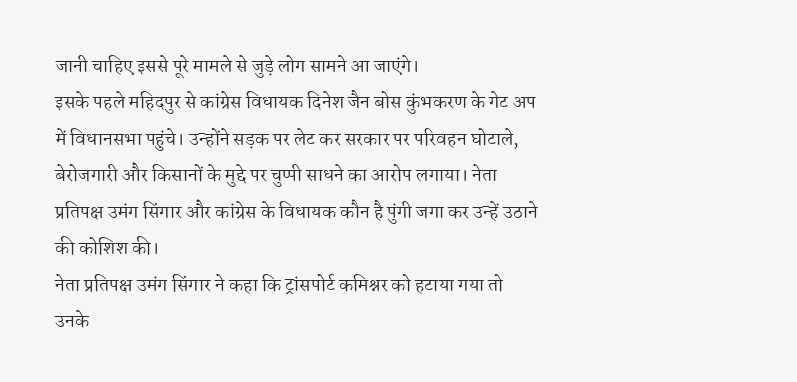जानी चाहिए इससे पूरे मामले से जुड़े लोग सामने आ जाएंगे।
इसके पहले महिदपुर से कांग्रेस विधायक दिनेश जैन बोस कुंभकरण के गेट अप में विधानसभा पहुंचे। उन्होंने सड़क पर लेट कर सरकार पर परिवहन घोटाले, बेरोजगारी और किसानों के मुद्दे पर चुप्पी साधने का आरोप लगाया। नेता प्रतिपक्ष उमंग सिंगार और कांग्रेस के विधायक कौन है पुंगी जगा कर उन्हें उठाने की कोशिश की।
नेता प्रतिपक्ष उमंग सिंगार ने कहा कि ट्रांसपोर्ट कमिश्नर को हटाया गया तो उनके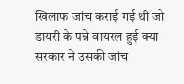खिलाफ जांच कराई गई थी जो डायरी के पन्ने वायरल हुई क्या सरकार ने उसकी जांच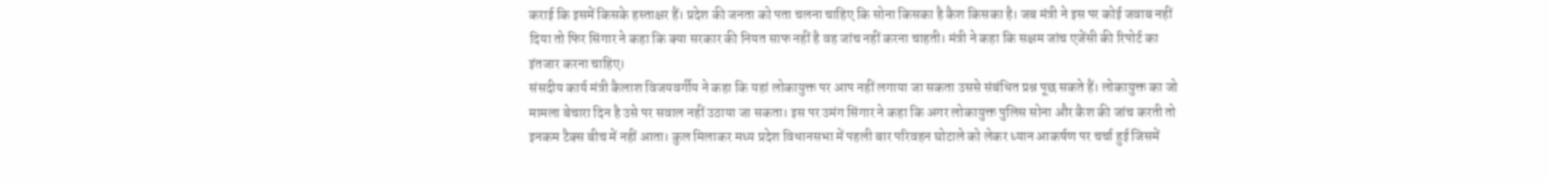कराई कि इसमें किसके हस्ताक्षर हैं। प्रदेश की जनता को पता चलना चाहिए कि सोना किसका है कैश किसका है। जब मंत्री ने इस पर कोई जवाब नहीं दिया तो फिर सिंगार ने कहा कि क्या सरकार की नियत साफ नहीं है वह जांच नहीं करना चाहती। मंत्री ने कहा कि सक्षम जांच एजेंसी की रिपोर्ट का इंतजार करना चाहिए।
संसदीय कार्य मंत्री कैलाश विजयवर्गीय ने कहा कि यहां लोकायुक्त पर आप नहीं लगाया जा सकता उससे संबंधित प्रश्न पूछ सकते हैं। लोकायुक्त का जो मामला बेचारा दिन है उसे पर सवाल नहीं उठाया जा सकता। इस पर उमंग सिंगार ने कहा कि अगर लोकायुक्त पुलिस सोना और कैश की जांच करती तो इनकम टैक्स बीच में नहीं आता। कुल मिलाकर मध्य प्रदेश विधानसभा में पहली बार परिवहन घोटाले को लेकर ध्यान आकर्षण पर चर्चा हुई जिसमें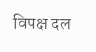विपक्ष दल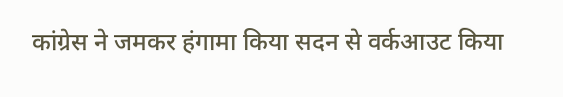कांग्रेस ने जमकर हंगामा किया सदन से वर्कआउट किया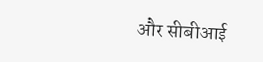और सीबीआई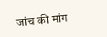जांच की मांग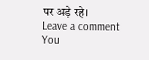पर अड़े रहे।
Leave a comment
You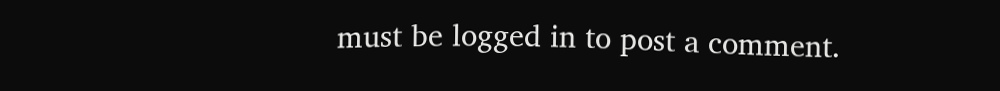must be logged in to post a comment.